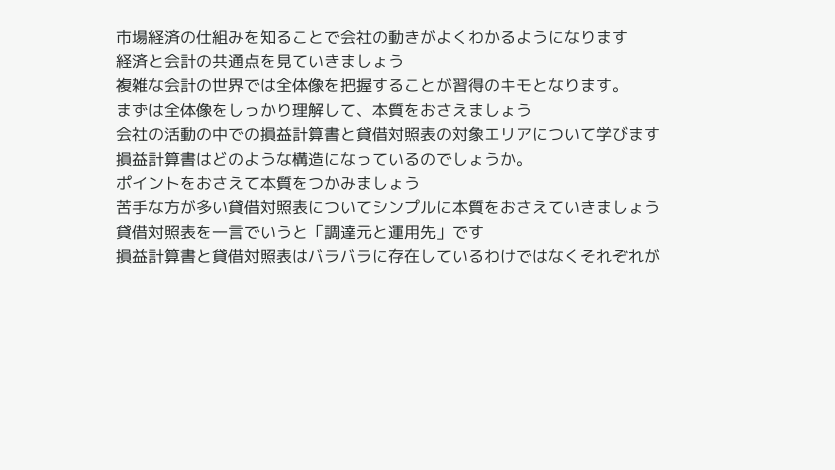市場経済の仕組みを知ることで会社の動きがよくわかるようになります
経済と会計の共通点を見ていきましょう
複雑な会計の世界では全体像を把握することが習得のキモとなります。
まずは全体像をしっかり理解して、本質をおさえましょう
会社の活動の中での損益計算書と貸借対照表の対象エリアについて学びます
損益計算書はどのような構造になっているのでしょうか。
ポイントをおさえて本質をつかみましょう
苦手な方が多い貸借対照表についてシンプルに本質をおさえていきましょう
貸借対照表を一言でいうと「調達元と運用先」です
損益計算書と貸借対照表はバラバラに存在しているわけではなくそれぞれが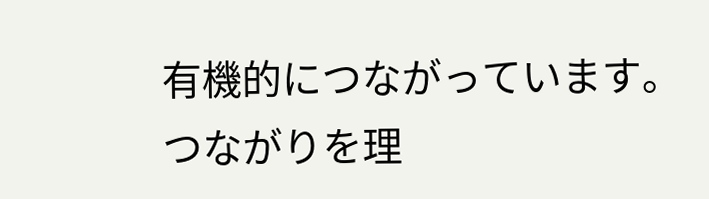有機的につながっています。
つながりを理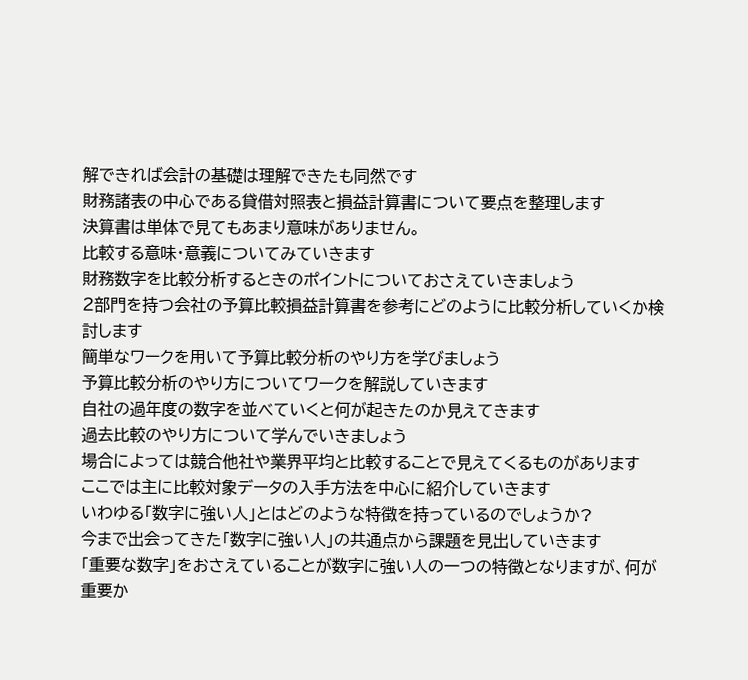解できれば会計の基礎は理解できたも同然です
財務諸表の中心である貸借対照表と損益計算書について要点を整理します
決算書は単体で見てもあまり意味がありません。
比較する意味・意義についてみていきます
財務数字を比較分析するときのポイントについておさえていきましょう
2部門を持つ会社の予算比較損益計算書を参考にどのように比較分析していくか検討します
簡単なワークを用いて予算比較分析のやり方を学びましょう
予算比較分析のやり方についてワークを解説していきます
自社の過年度の数字を並べていくと何が起きたのか見えてきます
過去比較のやり方について学んでいきましょう
場合によっては競合他社や業界平均と比較することで見えてくるものがあります
ここでは主に比較対象データの入手方法を中心に紹介していきます
いわゆる「数字に強い人」とはどのような特徴を持っているのでしょうか?
今まで出会ってきた「数字に強い人」の共通点から課題を見出していきます
「重要な数字」をおさえていることが数字に強い人の一つの特徴となりますが、何が重要か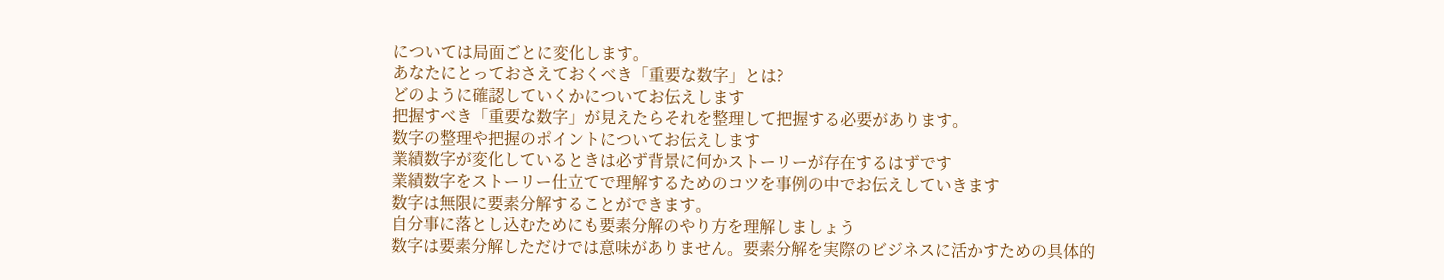については局面ごとに変化します。
あなたにとっておさえておくべき「重要な数字」とは?
どのように確認していくかについてお伝えします
把握すべき「重要な数字」が見えたらそれを整理して把握する必要があります。
数字の整理や把握のポイントについてお伝えします
業績数字が変化しているときは必ず背景に何かストーリーが存在するはずです
業績数字をストーリー仕立てで理解するためのコツを事例の中でお伝えしていきます
数字は無限に要素分解することができます。
自分事に落とし込むためにも要素分解のやり方を理解しましょう
数字は要素分解しただけでは意味がありません。要素分解を実際のビジネスに活かすための具体的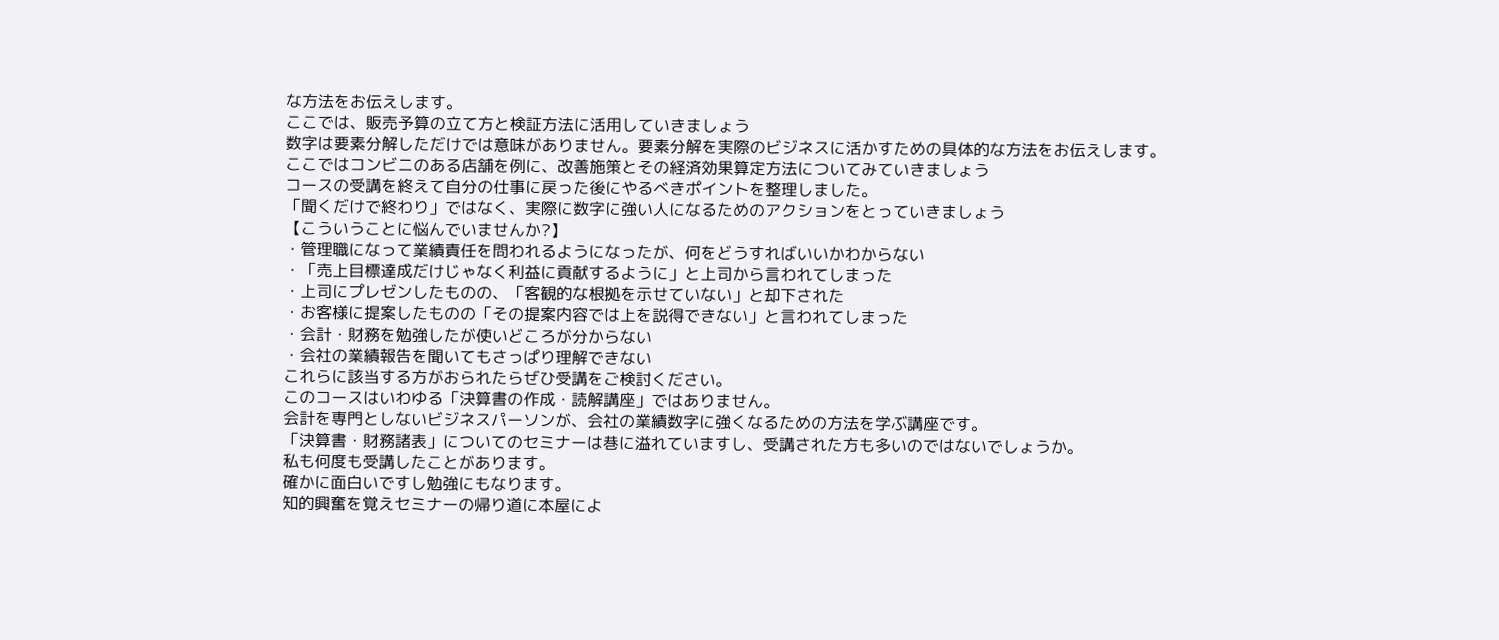な方法をお伝えします。
ここでは、販売予算の立て方と検証方法に活用していきましょう
数字は要素分解しただけでは意味がありません。要素分解を実際のビジネスに活かすための具体的な方法をお伝えします。
ここではコンビニのある店舗を例に、改善施策とその経済効果算定方法についてみていきましょう
コースの受講を終えて自分の仕事に戻った後にやるべきポイントを整理しました。
「聞くだけで終わり」ではなく、実際に数字に強い人になるためのアクションをとっていきましょう
【こういうことに悩んでいませんか?】
・管理職になって業績責任を問われるようになったが、何をどうすればいいかわからない
・「売上目標達成だけじゃなく利益に貢献するように」と上司から言われてしまった
・上司にプレゼンしたものの、「客観的な根拠を示せていない」と却下された
・お客様に提案したものの「その提案内容では上を説得できない」と言われてしまった
・会計・財務を勉強したが使いどころが分からない
・会社の業績報告を聞いてもさっぱり理解できない
これらに該当する方がおられたらぜひ受講をご検討ください。
このコースはいわゆる「決算書の作成・読解講座」ではありません。
会計を専門としないビジネスパーソンが、会社の業績数字に強くなるための方法を学ぶ講座です。
「決算書・財務諸表」についてのセミナーは巷に溢れていますし、受講された方も多いのではないでしょうか。
私も何度も受講したことがあります。
確かに面白いですし勉強にもなります。
知的興奮を覚えセミナーの帰り道に本屋によ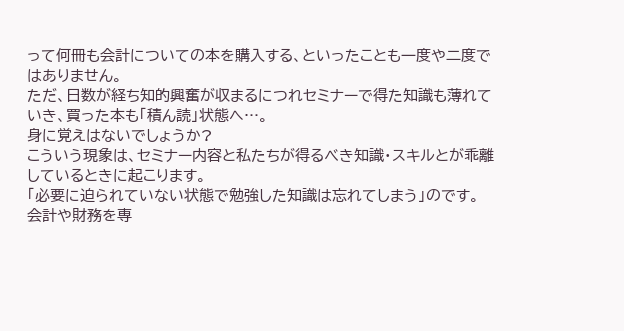って何冊も会計についての本を購入する、といったことも一度や二度ではありません。
ただ、日数が経ち知的興奮が収まるにつれセミナーで得た知識も薄れていき、買った本も「積ん読」状態へ…。
身に覚えはないでしょうか?
こういう現象は、セミナー内容と私たちが得るべき知識・スキルとが乖離しているときに起こります。
「必要に迫られていない状態で勉強した知識は忘れてしまう」のです。
会計や財務を専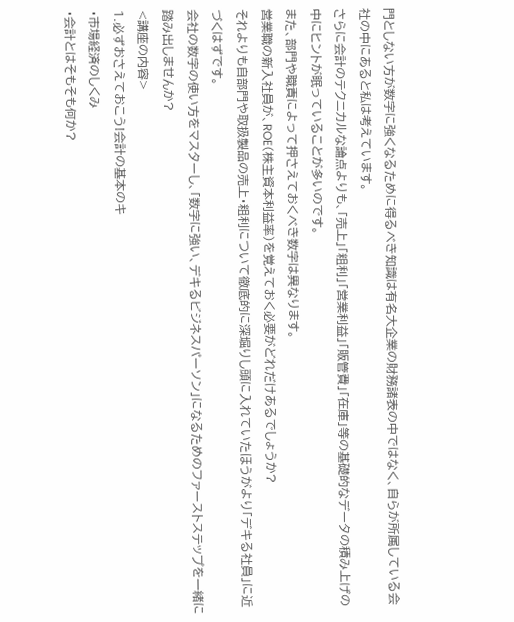門としない方が数字に強くなるために得るべき知識は有名大企業の財務諸表の中ではなく、自らが所属している会社の中にあると私は考えています。
さらに会計のテクニカルな論点よりも、「売上」「粗利」「営業利益」「販管費」「在庫」等の基礎的なデータの積み上げの中にヒントが眠っていることが多いのです。
また、部門や職責によって押さえておくべき数字は異なります。
営業職の新入社員が、ROE(株主資本利益率)を覚えておく必要がどれだけあるでしょうか?
それよりも自部門や取扱製品の売上・粗利について徹底的に深堀りし頭に入れていたほうがより「デキる社員」に近づくはずです。
会社の数字の使い方をマスターし、「数字に強い、デキるビジネスパーソン」になるためのファーストステップを一緒に踏み出しませんか?
<講座の内容>
1.必ずおさえておこう!会計の基本のキ
・市場経済のしくみ
・会計とはそもそも何か?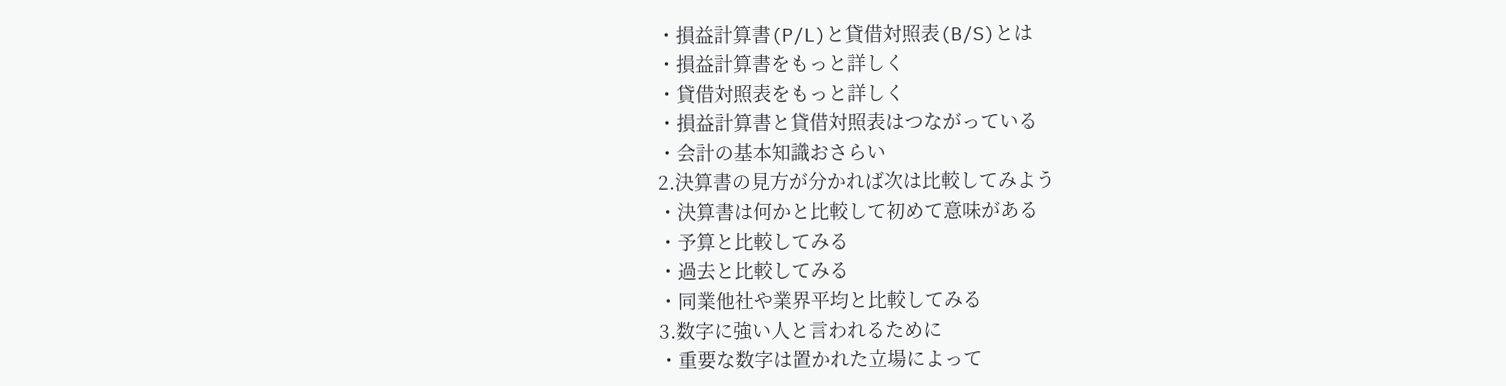・損益計算書(P/L)と貸借対照表(B/S)とは
・損益計算書をもっと詳しく
・貸借対照表をもっと詳しく
・損益計算書と貸借対照表はつながっている
・会計の基本知識おさらい
2.決算書の見方が分かれば次は比較してみよう
・決算書は何かと比較して初めて意味がある
・予算と比較してみる
・過去と比較してみる
・同業他社や業界平均と比較してみる
3.数字に強い人と言われるために
・重要な数字は置かれた立場によって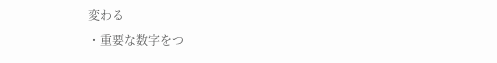変わる
・重要な数字をつ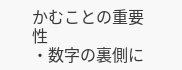かむことの重要性
・数字の裏側に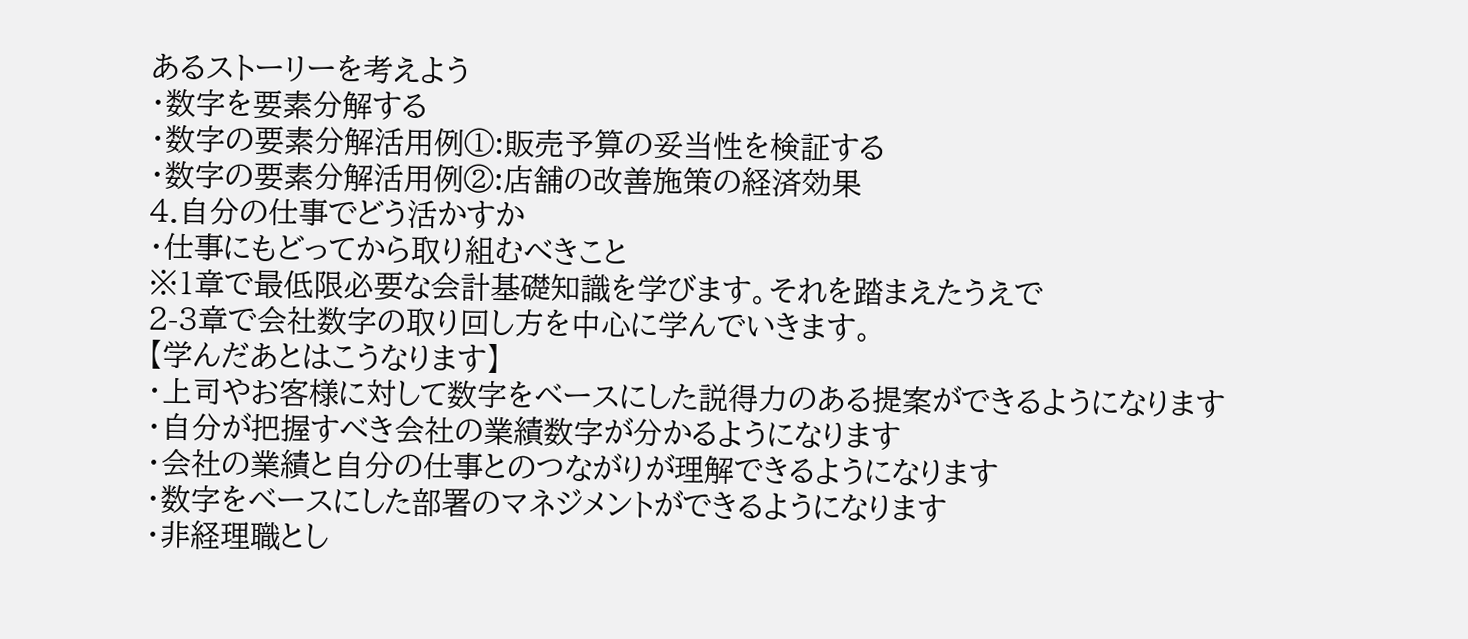あるストーリーを考えよう
・数字を要素分解する
・数字の要素分解活用例①:販売予算の妥当性を検証する
・数字の要素分解活用例②:店舗の改善施策の経済効果
4.自分の仕事でどう活かすか
・仕事にもどってから取り組むべきこと
※1章で最低限必要な会計基礎知識を学びます。それを踏まえたうえで
2-3章で会社数字の取り回し方を中心に学んでいきます。
【学んだあとはこうなります】
・上司やお客様に対して数字をベースにした説得力のある提案ができるようになります
・自分が把握すべき会社の業績数字が分かるようになります
・会社の業績と自分の仕事とのつながりが理解できるようになります
・数字をベースにした部署のマネジメントができるようになります
・非経理職とし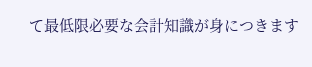て最低限必要な会計知識が身につきます